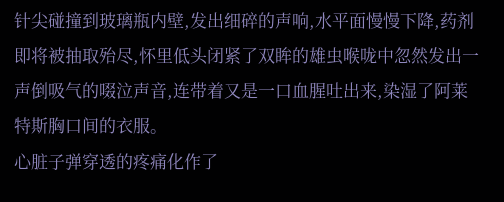针尖碰撞到玻璃瓶内壁,发出细碎的声响,水平面慢慢下降,药剂即将被抽取殆尽,怀里低头闭紧了双眸的雄虫喉咙中忽然发出一声倒吸气的啜泣声音,连带着又是一口血腥吐出来,染湿了阿莱特斯胸口间的衣服。
心脏子弹穿透的疼痛化作了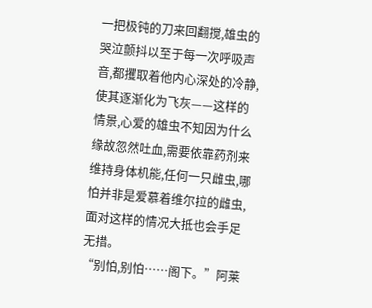一把极钝的刀来回翻搅,雄虫的哭泣颤抖以至于每一次呼吸声音,都攫取着他内心深处的冷静,使其逐渐化为飞灰——这样的情景,心爱的雄虫不知因为什么缘故忽然吐血,需要依靠药剂来维持身体机能,任何一只雌虫,哪怕并非是爱慕着维尔拉的雌虫,面对这样的情况大抵也会手足无措。
“别怕,别怕……阁下。”阿莱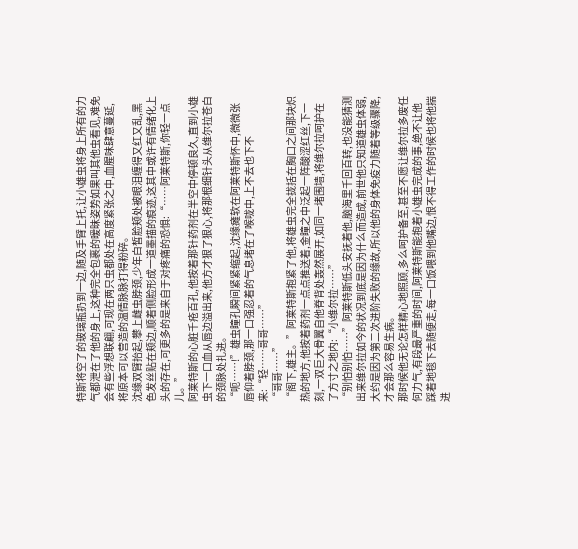特斯将空了的玻璃瓶扔到一边,随及手臂上托,让小雄虫将身上所有的力气都泄在了他的身上,这种完全包裹的暧昧姿势如果叫其他虫看见,难免会有些浮想联翩,可现在两只虫都处在高度紧张之中,血腥味肆意蔓延,将原本可以营造的温情脉脉打得粉碎。
沈缘双臂抬起,攀上雌虫脖颈,少年白皙脸颊处被眼泪缠得又红又乱,黑色发丝贴在颊边,顺着侧脸形成一道墨描的痕迹,这其中或许有情绪化上头的存在,可更多的是来自于对疼痛的恐惧:“……阿莱特斯,你轻一点儿。”
阿莱特斯的心脏千疮百孔,他按着那针药剂在半空中停顿良久,直到小雄虫下一口血从唇边溢出来,他方才狠了狠心,将那根细针头从维尔拉苍白的颈脉处扎进。
“呃……!”雄虫瞳孔瞬间紧紧缩起,沈缘瘫软在阿莱特斯怀中,微微张唇仰着脖颈,那一口强忍着的气息堵在了喉咙中,上不去也下不来:“轻……哥哥……”
“哥哥……”
“阁下,雄主。”阿莱特斯抱紧了他,将雄虫完全拢括在胸口之间那块炽热的地方,他按着药剂一点点推送着,金瞳之中泛起一阵酸涩红丝,下一刻,一双巨大骨翼自他脊背处轰然展开,如同一堵围墙,将维尔拉呵护在了方寸之地内:“小维尔拉……”
“别怕别怕……”阿莱特斯低头安抚着他,脑海里千回百转,也没能猜测出来维尔拉如今的状况到底是因为什么而造成,前世他只知道雄虫体弱,大约是因为第二次进阶失败的缘故,所以他的身体免疫力随着等级骤降,才会那么容易生病。
那时候他无论怎样精心地照顾,多么呵护备至,甚至不愿让维尔拉多废任何力气,有段最严重的时间,阿莱特斯能抱着小雄虫完成的事,绝不让他踩着地毯下去随便走,每一口饭喂到他嘴边,恨不得工作的时候也将他揣进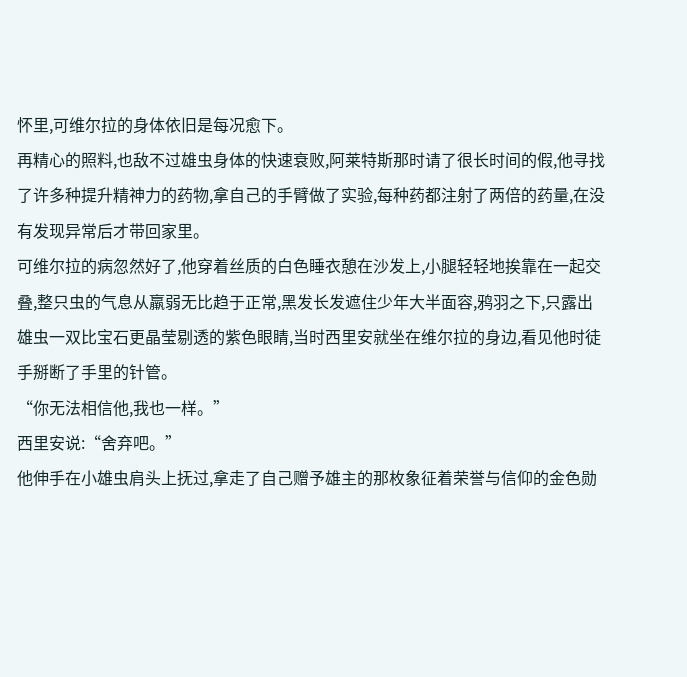怀里,可维尔拉的身体依旧是每况愈下。
再精心的照料,也敌不过雄虫身体的快速衰败,阿莱特斯那时请了很长时间的假,他寻找了许多种提升精神力的药物,拿自己的手臂做了实验,每种药都注射了两倍的药量,在没有发现异常后才带回家里。
可维尔拉的病忽然好了,他穿着丝质的白色睡衣憩在沙发上,小腿轻轻地挨靠在一起交叠,整只虫的气息从羸弱无比趋于正常,黑发长发遮住少年大半面容,鸦羽之下,只露出雄虫一双比宝石更晶莹剔透的紫色眼睛,当时西里安就坐在维尔拉的身边,看见他时徒手掰断了手里的针管。
“你无法相信他,我也一样。”
西里安说:“舍弃吧。”
他伸手在小雄虫肩头上抚过,拿走了自己赠予雄主的那枚象征着荣誉与信仰的金色勋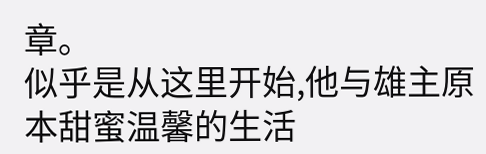章。
似乎是从这里开始,他与雄主原本甜蜜温馨的生活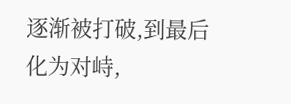逐渐被打破,到最后化为对峙,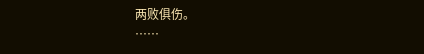两败俱伤。
……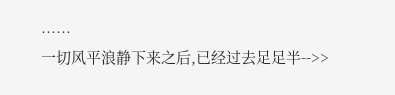……
一切风平浪静下来之后,已经过去足足半-->>